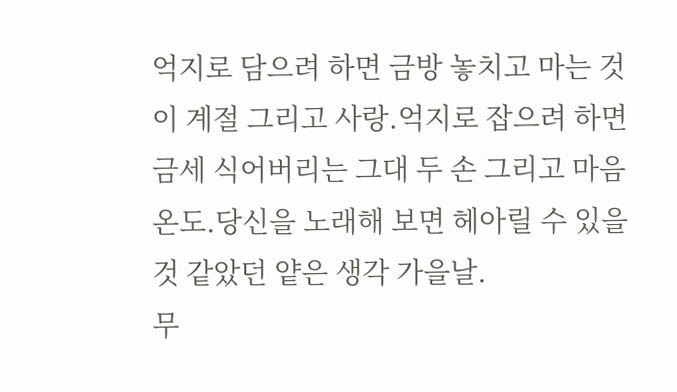억지로 담으려 하면 금방 놓치고 마는 것이 계절 그리고 사랑.억지로 잡으려 하면 금세 식어버리는 그대 두 손 그리고 마음 온도.당신을 노래해 보면 헤아릴 수 있을 것 같았던 얕은 생각 가을날.
무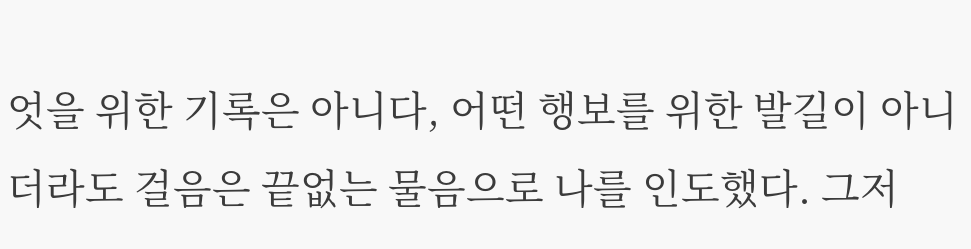엇을 위한 기록은 아니다, 어떤 행보를 위한 발길이 아니더라도 걸음은 끝없는 물음으로 나를 인도했다. 그저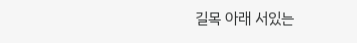길목 아래 서있는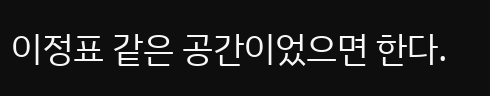이정표 같은 공간이었으면 한다.